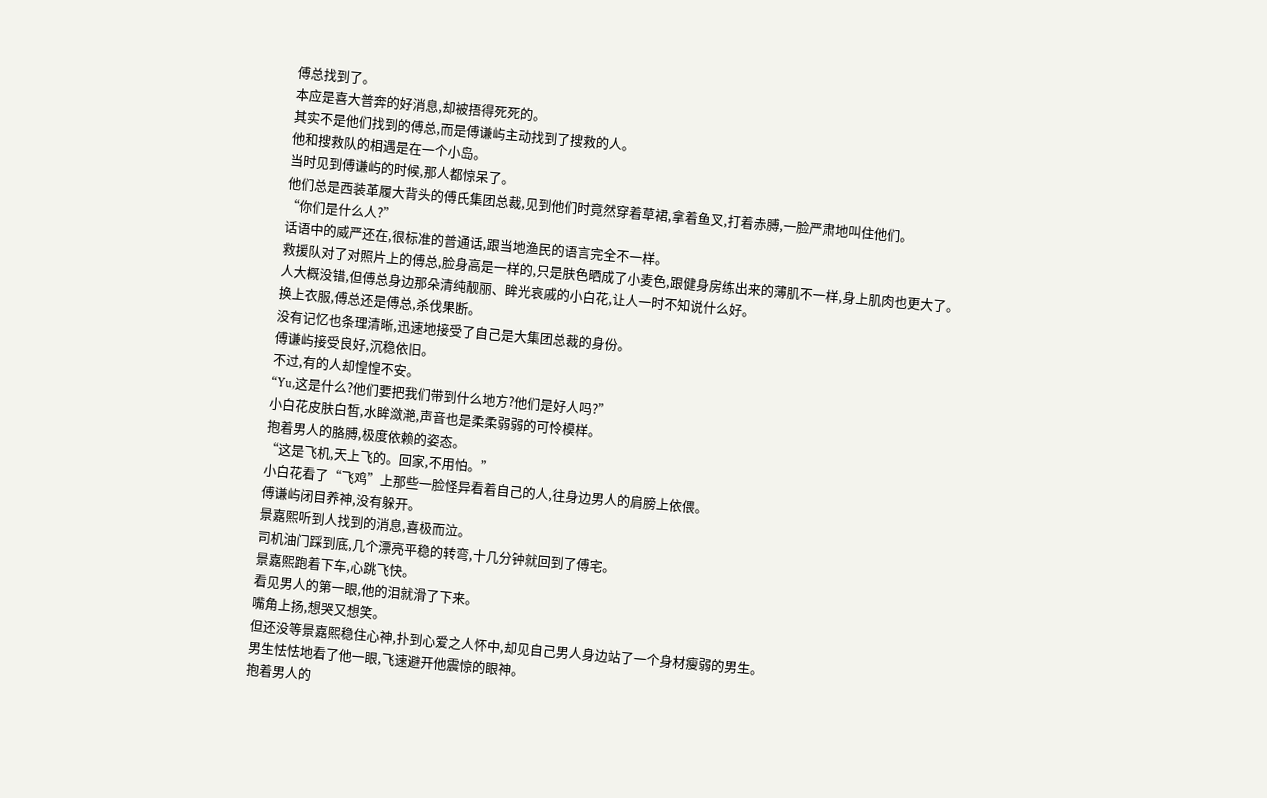傅总找到了。
本应是喜大普奔的好消息,却被捂得死死的。
其实不是他们找到的傅总,而是傅谦屿主动找到了搜救的人。
他和搜救队的相遇是在一个小岛。
当时见到傅谦屿的时候,那人都惊呆了。
他们总是西装革履大背头的傅氏集团总裁,见到他们时竟然穿着草裙,拿着鱼叉,打着赤膊,一脸严肃地叫住他们。
“你们是什么人?”
话语中的威严还在,很标准的普通话,跟当地渔民的语言完全不一样。
救援队对了对照片上的傅总,脸身高是一样的,只是肤色晒成了小麦色,跟健身房练出来的薄肌不一样,身上肌肉也更大了。
人大概没错,但傅总身边那朵清纯靓丽、眸光哀戚的小白花,让人一时不知说什么好。
换上衣服,傅总还是傅总,杀伐果断。
没有记忆也条理清晰,迅速地接受了自己是大集团总裁的身份。
傅谦屿接受良好,沉稳依旧。
不过,有的人却惶惶不安。
“Yu,这是什么?他们要把我们带到什么地方?他们是好人吗?”
小白花皮肤白皙,水眸潋滟,声音也是柔柔弱弱的可怜模样。
抱着男人的胳膊,极度依赖的姿态。
“这是飞机,天上飞的。回家,不用怕。”
小白花看了“飞鸡”上那些一脸怪异看着自己的人,往身边男人的肩膀上依偎。
傅谦屿闭目养神,没有躲开。
景嘉熙听到人找到的消息,喜极而泣。
司机油门踩到底,几个漂亮平稳的转弯,十几分钟就回到了傅宅。
景嘉熙跑着下车,心跳飞快。
看见男人的第一眼,他的泪就滑了下来。
嘴角上扬,想哭又想笑。
但还没等景嘉熙稳住心神,扑到心爱之人怀中,却见自己男人身边站了一个身材瘦弱的男生。
男生怯怯地看了他一眼,飞速避开他震惊的眼神。
抱着男人的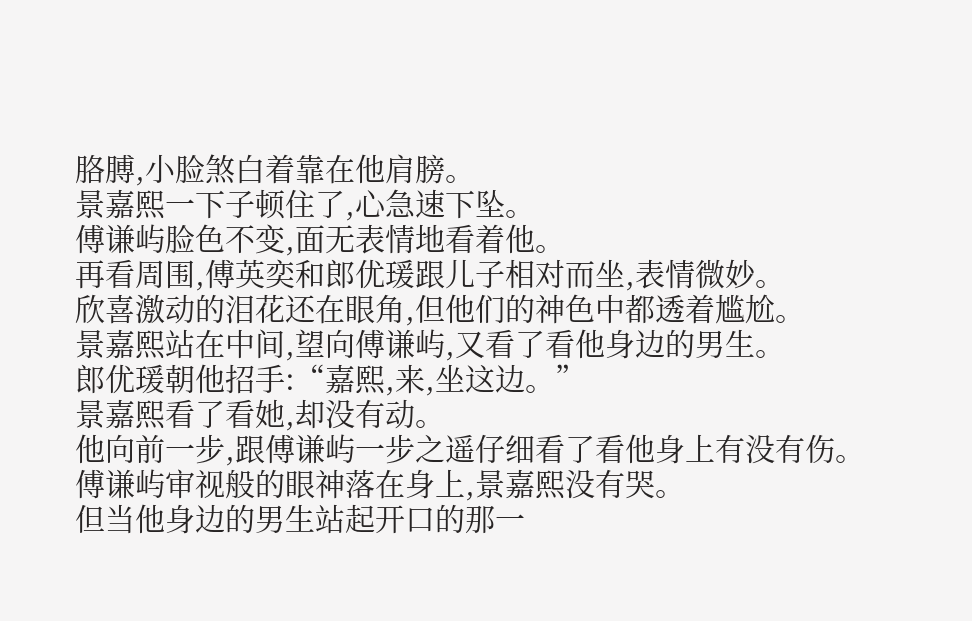胳膊,小脸煞白着靠在他肩膀。
景嘉熙一下子顿住了,心急速下坠。
傅谦屿脸色不变,面无表情地看着他。
再看周围,傅英奕和郎优瑗跟儿子相对而坐,表情微妙。
欣喜激动的泪花还在眼角,但他们的神色中都透着尴尬。
景嘉熙站在中间,望向傅谦屿,又看了看他身边的男生。
郎优瑗朝他招手:“嘉熙,来,坐这边。”
景嘉熙看了看她,却没有动。
他向前一步,跟傅谦屿一步之遥仔细看了看他身上有没有伤。
傅谦屿审视般的眼神落在身上,景嘉熙没有哭。
但当他身边的男生站起开口的那一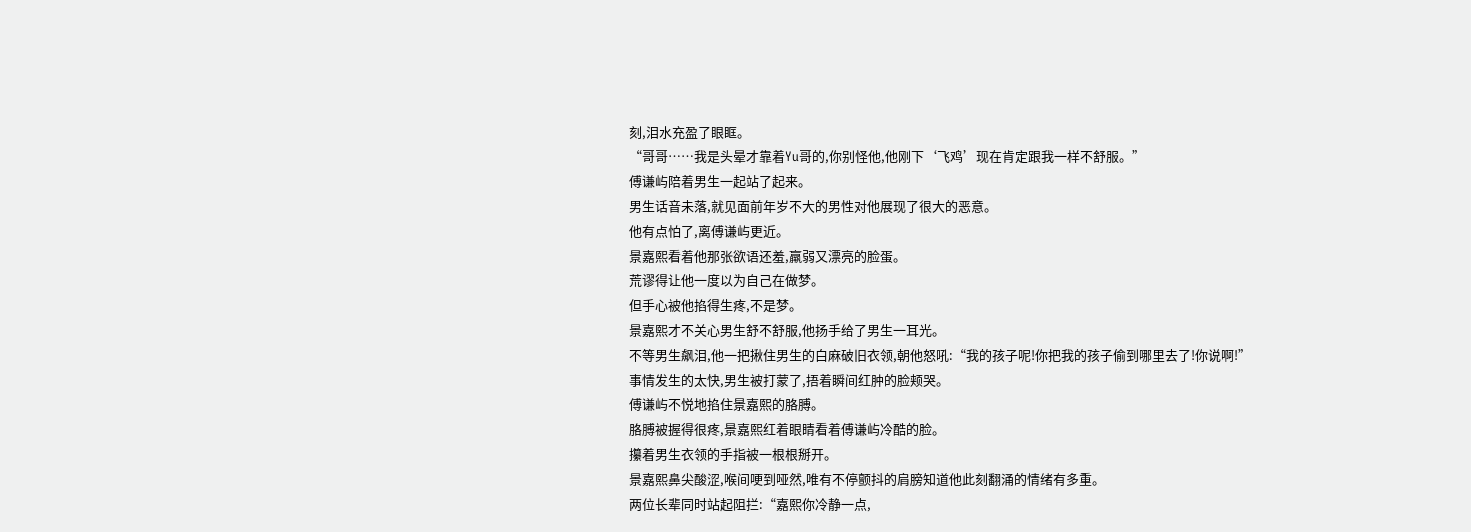刻,泪水充盈了眼眶。
“哥哥……我是头晕才靠着Yu哥的,你别怪他,他刚下‘飞鸡’现在肯定跟我一样不舒服。”
傅谦屿陪着男生一起站了起来。
男生话音未落,就见面前年岁不大的男性对他展现了很大的恶意。
他有点怕了,离傅谦屿更近。
景嘉熙看着他那张欲语还羞,羸弱又漂亮的脸蛋。
荒谬得让他一度以为自己在做梦。
但手心被他掐得生疼,不是梦。
景嘉熙才不关心男生舒不舒服,他扬手给了男生一耳光。
不等男生飙泪,他一把揪住男生的白麻破旧衣领,朝他怒吼:“我的孩子呢!你把我的孩子偷到哪里去了!你说啊!”
事情发生的太快,男生被打蒙了,捂着瞬间红肿的脸颊哭。
傅谦屿不悦地掐住景嘉熙的胳膊。
胳膊被握得很疼,景嘉熙红着眼睛看着傅谦屿冷酷的脸。
攥着男生衣领的手指被一根根掰开。
景嘉熙鼻尖酸涩,喉间哽到哑然,唯有不停颤抖的肩膀知道他此刻翻涌的情绪有多重。
两位长辈同时站起阻拦:“嘉熙你冷静一点,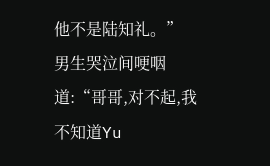他不是陆知礼。”
男生哭泣间哽咽道:“哥哥,对不起,我不知道Yu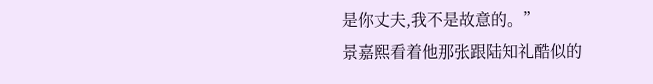是你丈夫,我不是故意的。”
景嘉熙看着他那张跟陆知礼酷似的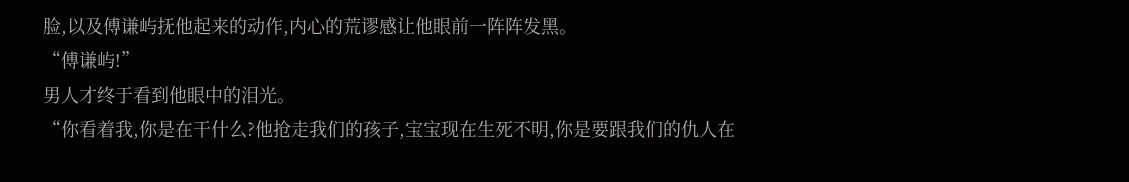脸,以及傅谦屿抚他起来的动作,内心的荒谬感让他眼前一阵阵发黑。
“傅谦屿!”
男人才终于看到他眼中的泪光。
“你看着我,你是在干什么?他抢走我们的孩子,宝宝现在生死不明,你是要跟我们的仇人在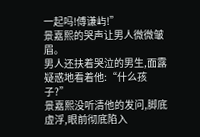一起吗!傅谦屿!”
景嘉熙的哭声让男人微微皱眉。
男人还扶着哭泣的男生,面露疑惑地看着他:“什么孩子?”
景嘉熙没听清他的发问,脚底虚浮,眼前彻底陷入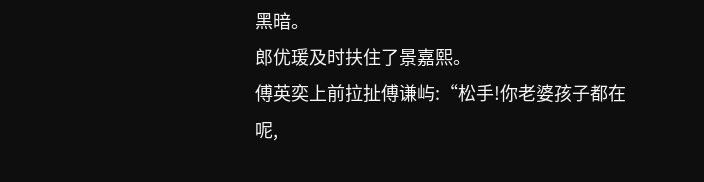黑暗。
郎优瑗及时扶住了景嘉熙。
傅英奕上前拉扯傅谦屿:“松手!你老婆孩子都在呢,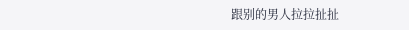跟别的男人拉拉扯扯